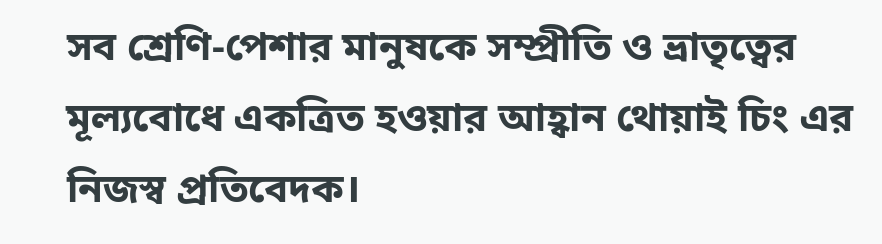সব শ্রেণি-পেশার মানুষকে সম্প্রীতি ও ভ্রাতৃত্বের মূল্যবোধে একত্রিত হওয়ার আহ্বান থোয়াই চিং এর
নিজস্ব প্রতিবেদক।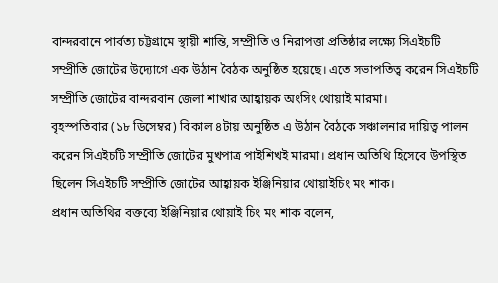বান্দরবানে পার্বত্য চট্টগ্রামে স্থায়ী শান্তি, সম্প্রীতি ও নিরাপত্তা প্রতিষ্ঠার লক্ষ্যে সিএইচটি সম্প্রীতি জোটের উদ্যোগে এক উঠান বৈঠক অনুষ্ঠিত হয়েছে। এতে সভাপতিত্ব করেন সিএইচটি সম্প্রীতি জোটের বান্দরবান জেলা শাখার আহ্বায়ক অংসিং থোয়াই মারমা।
বৃহস্পতিবার (১৮ ডিসেম্বর) বিকাল ৪টায় অনুষ্ঠিত এ উঠান বৈঠকে সঞ্চালনার দায়িত্ব পালন করেন সিএইচটি সম্প্রীতি জোটের মুখপাত্র পাইশিখই মারমা। প্রধান অতিথি হিসেবে উপস্থিত ছিলেন সিএইচটি সম্প্রীতি জোটের আহ্বায়ক ইঞ্জিনিয়ার থোয়াইচিং মং শাক।
প্রধান অতিথির বক্তব্যে ইঞ্জিনিয়ার থোয়াই চিং মং শাক বলেন,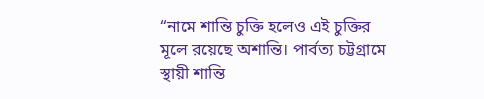“নামে শান্তি চুক্তি হলেও এই চুক্তির মূলে রয়েছে অশান্তি। পার্বত্য চট্টগ্রামে স্থায়ী শান্তি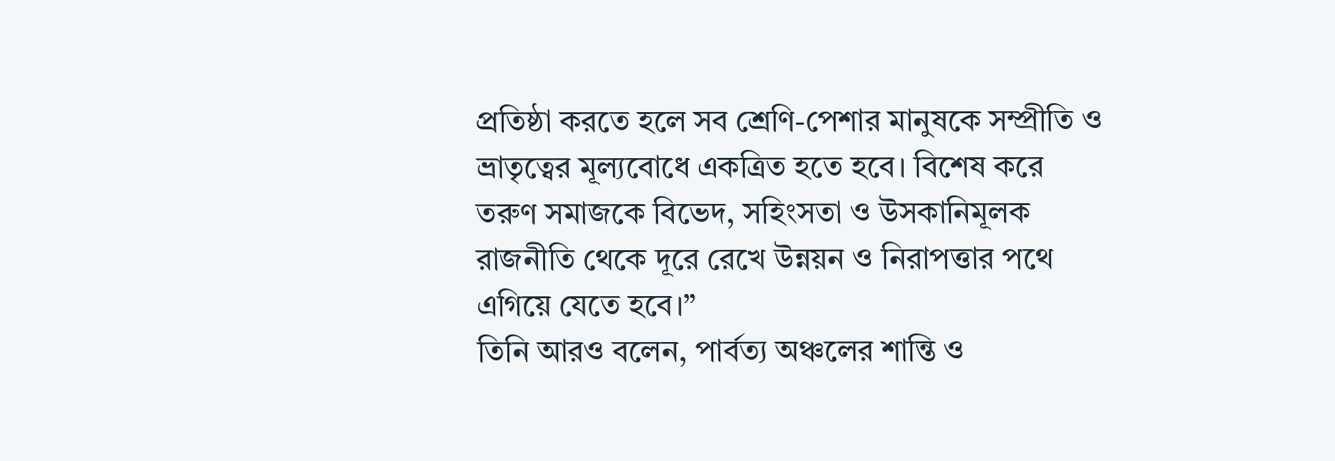প্রতিষ্ঠা করতে হলে সব শ্রেণি-পেশার মানুষকে সম্প্রীতি ও ভ্রাতৃত্বের মূল্যবোধে একত্রিত হতে হবে। বিশেষ করে তরুণ সমাজকে বিভেদ, সহিংসতা ও উসকানিমূলক রাজনীতি থেকে দূরে রেখে উন্নয়ন ও নিরাপত্তার পথে এগিয়ে যেতে হবে।”
তিনি আরও বলেন, পার্বত্য অঞ্চলের শান্তি ও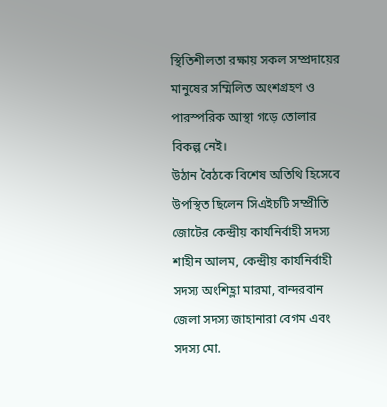স্থিতিশীলতা রক্ষায় সকল সম্প্রদায়ের মানুষের সম্মিলিত অংশগ্রহণ ও পারস্পরিক আস্থা গড়ে তোলার বিকল্প নেই।
উঠান বৈঠকে বিশেষ অতিথি হিসেবে উপস্থিত ছিলেন সিএইচটি সম্প্রীতি জোটের কেন্দ্রীয় কার্যনির্বাহী সদস্য শাহীন আলম, কেন্দ্রীয় কার্যনির্বাহী সদস্য অংশিহ্লা মারমা, বান্দরবান জেলা সদস্য জাহানারা বেগম এবং সদস্য মো.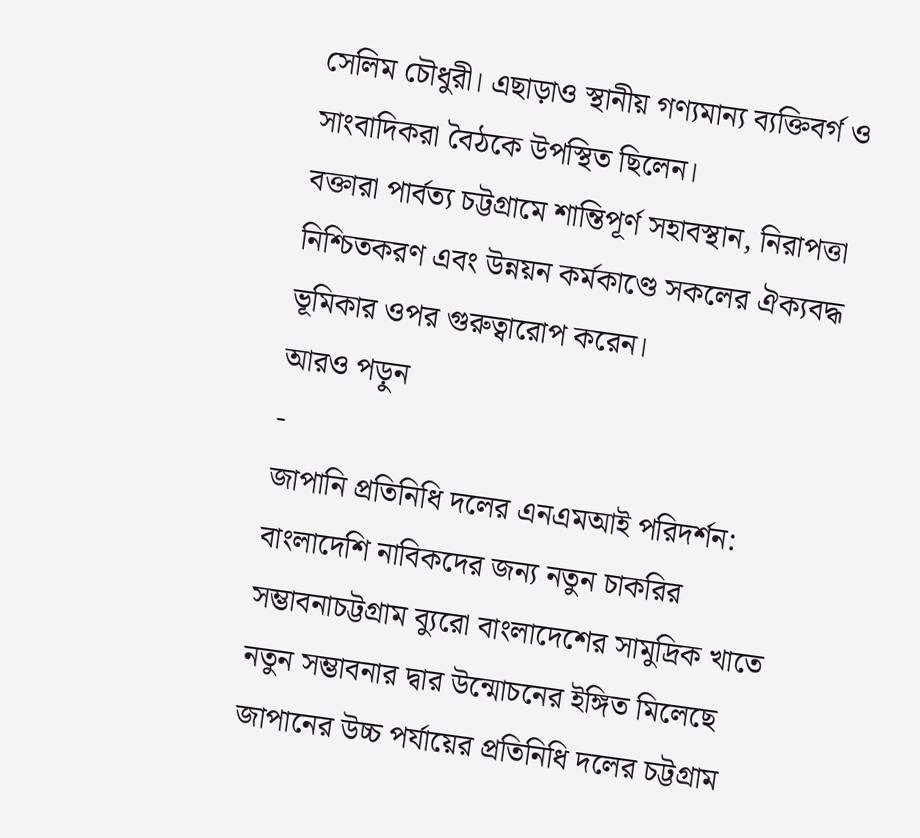সেলিম চৌধুরী। এছাড়াও স্থানীয় গণ্যমান্য ব্যক্তিবর্গ ও সাংবাদিকরা বৈঠকে উপস্থিত ছিলেন।
বক্তারা পার্বত্য চট্টগ্রামে শান্তিপূর্ণ সহাবস্থান, নিরাপত্তা নিশ্চিতকরণ এবং উন্নয়ন কর্মকাণ্ডে সকলের ঐক্যবদ্ধ ভূমিকার ওপর গুরুত্বারোপ করেন।
আরও পড়ুন
-
জাপানি প্রতিনিধি দলের এনএমআই পরিদর্শন: বাংলাদেশি নাবিকদের জন্য নতুন চাকরির সম্ভাবনাচট্টগ্রাম ব্যুরো বাংলাদেশের সামুদ্রিক খাতে নতুন সম্ভাবনার দ্বার উন্মোচনের ইঙ্গিত মিলেছে জাপানের উচ্চ পর্যায়ের প্রতিনিধি দলের চট্টগ্রাম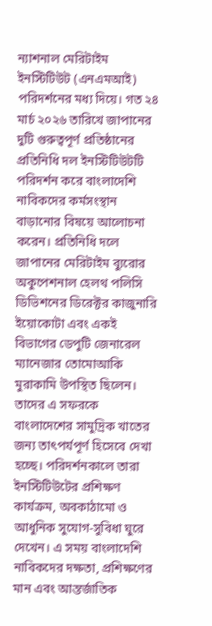ন্যাশনাল মেরিটাইম ইনস্টিটিউট (এনএমআই) পরিদর্শনের মধ্য দিয়ে। গত ২৪ মার্চ ২০২৬ তারিখে জাপানের দুটি গুরুত্বপূর্ণ প্রতিষ্ঠানের প্রতিনিধি দল ইনস্টিটিউটটি পরিদর্শন করে বাংলাদেশি নাবিকদের কর্মসংস্থান বাড়ানোর বিষয়ে আলোচনা করেন। প্রতিনিধি দলে জাপানের মেরিটাইম ব্যুরোর অকুপেশনাল হেলথ পলিসি ডিভিশনের ডিরেক্টর কাজুনারি ইয়োকোটা এবং একই বিভাগের ডেপুটি জেনারেল ম্যানেজার তোমোআকি মুরাকামি উপস্থিত ছিলেন। তাদের এ সফরকে বাংলাদেশের সামুদ্রিক খাতের জন্য তাৎপর্যপূর্ণ হিসেবে দেখা হচ্ছে। পরিদর্শনকালে তারা ইনস্টিটিউটের প্রশিক্ষণ কার্যক্রম, অবকাঠামো ও আধুনিক সুযোগ-সুবিধা ঘুরে দেখেন। এ সময় বাংলাদেশি নাবিকদের দক্ষতা, প্রশিক্ষণের মান এবং আন্তর্জাতিক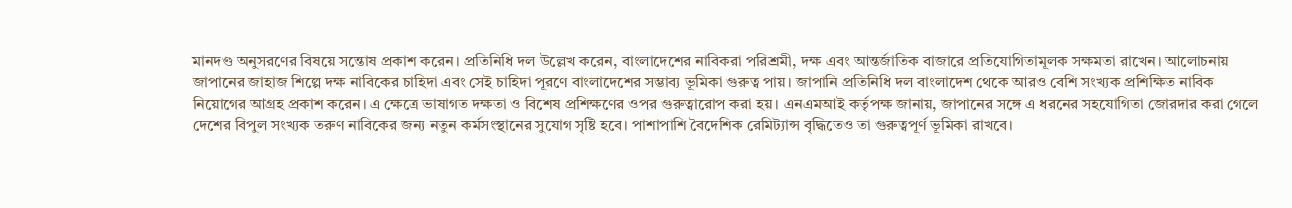মানদণ্ড অনুসরণের বিষয়ে সন্তোষ প্রকাশ করেন। প্রতিনিধি দল উল্লেখ করেন, বাংলাদেশের নাবিকরা পরিশ্রমী, দক্ষ এবং আন্তর্জাতিক বাজারে প্রতিযোগিতামূলক সক্ষমতা রাখেন। আলোচনায় জাপানের জাহাজ শিল্পে দক্ষ নাবিকের চাহিদা এবং সেই চাহিদা পূরণে বাংলাদেশের সম্ভাব্য ভূমিকা গুরুত্ব পায়। জাপানি প্রতিনিধি দল বাংলাদেশ থেকে আরও বেশি সংখ্যক প্রশিক্ষিত নাবিক নিয়োগের আগ্রহ প্রকাশ করেন। এ ক্ষেত্রে ভাষাগত দক্ষতা ও বিশেষ প্রশিক্ষণের ওপর গুরুত্বারোপ করা হয়। এনএমআই কর্তৃপক্ষ জানায়, জাপানের সঙ্গে এ ধরনের সহযোগিতা জোরদার করা গেলে দেশের বিপুল সংখ্যক তরুণ নাবিকের জন্য নতুন কর্মসংস্থানের সুযোগ সৃষ্টি হবে। পাশাপাশি বৈদেশিক রেমিট্যান্স বৃদ্ধিতেও তা গুরুত্বপূর্ণ ভূমিকা রাখবে।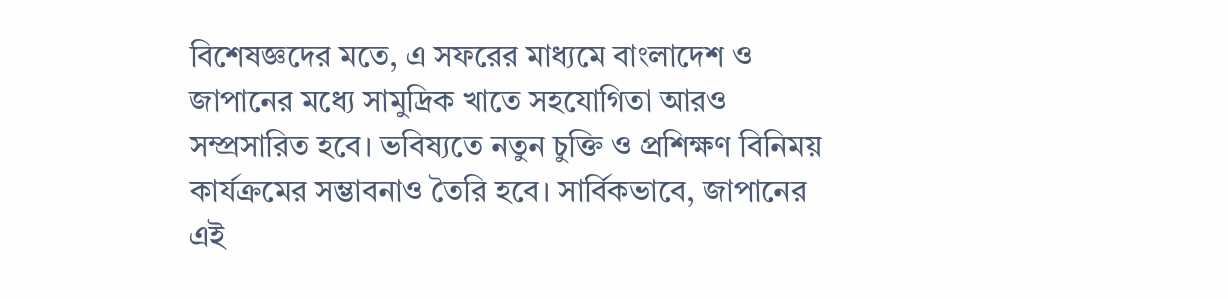বিশেষজ্ঞদের মতে, এ সফরের মাধ্যমে বাংলাদেশ ও জাপানের মধ্যে সামুদ্রিক খাতে সহযোগিতা আরও সম্প্রসারিত হবে। ভবিষ্যতে নতুন চুক্তি ও প্রশিক্ষণ বিনিময় কার্যক্রমের সম্ভাবনাও তৈরি হবে। সার্বিকভাবে, জাপানের এই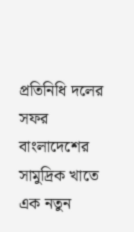প্রতিনিধি দলের সফর বাংলাদেশের সামুদ্রিক খাতে এক নতুন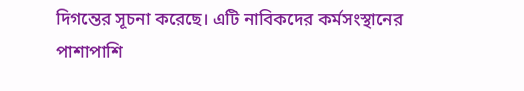দিগন্তের সূচনা করেছে। এটি নাবিকদের কর্মসংস্থানের পাশাপাশি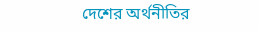দেশের অর্থনীতির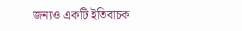জন্যও একটি ইতিবাচক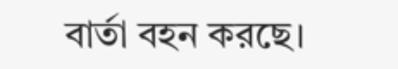বার্তা বহন করছে।